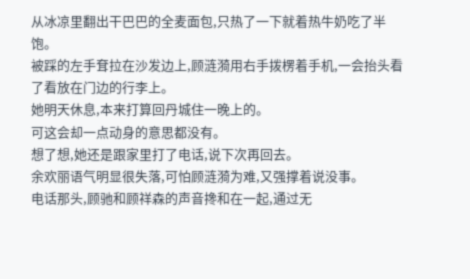从冰凉里翻出干巴巴的全麦面包,只热了一下就着热牛奶吃了半饱。
被踩的左手耷拉在沙发边上,顾涟漪用右手拨楞着手机,一会抬头看了看放在门边的行李上。
她明天休息,本来打算回丹城住一晚上的。
可这会却一点动身的意思都没有。
想了想,她还是跟家里打了电话,说下次再回去。
余欢丽语气明显很失落,可怕顾涟漪为难,又强撑着说没事。
电话那头,顾驰和顾祥森的声音搀和在一起,通过无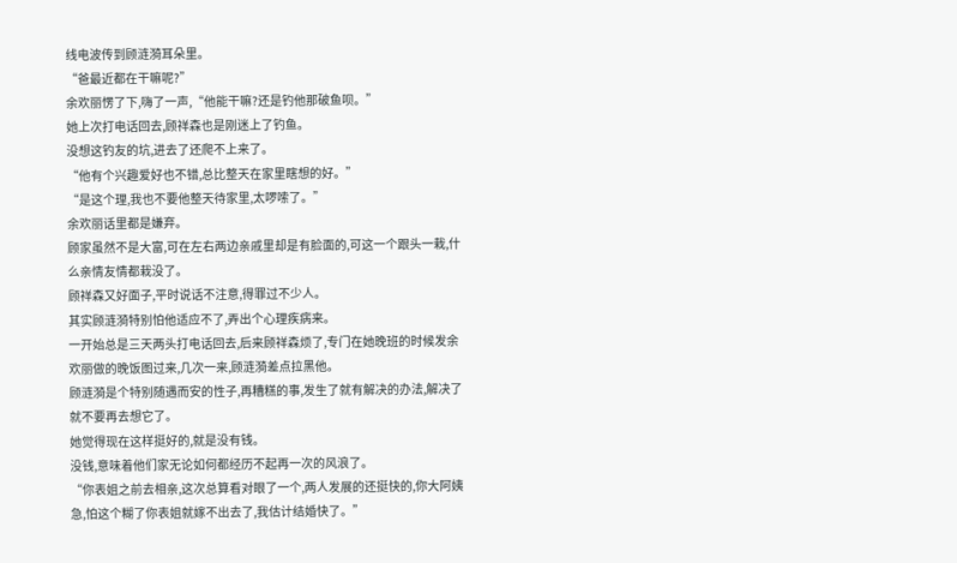线电波传到顾涟漪耳朵里。
“爸最近都在干嘛呢?”
余欢丽愣了下,嗨了一声,“他能干嘛?还是钓他那破鱼呗。”
她上次打电话回去,顾祥森也是刚迷上了钓鱼。
没想这钓友的坑,进去了还爬不上来了。
“他有个兴趣爱好也不错,总比整天在家里瞎想的好。”
“是这个理,我也不要他整天待家里,太啰嗦了。”
余欢丽话里都是嫌弃。
顾家虽然不是大富,可在左右两边亲戚里却是有脸面的,可这一个跟头一栽,什么亲情友情都栽没了。
顾祥森又好面子,平时说话不注意,得罪过不少人。
其实顾涟漪特别怕他适应不了,弄出个心理疾病来。
一开始总是三天两头打电话回去,后来顾祥森烦了,专门在她晚班的时候发余欢丽做的晚饭图过来,几次一来,顾涟漪差点拉黑他。
顾涟漪是个特别随遇而安的性子,再糟糕的事,发生了就有解决的办法,解决了就不要再去想它了。
她觉得现在这样挺好的,就是没有钱。
没钱,意味着他们家无论如何都经历不起再一次的风浪了。
“你表姐之前去相亲,这次总算看对眼了一个,两人发展的还挺快的,你大阿姨急,怕这个糊了你表姐就嫁不出去了,我估计结婚快了。”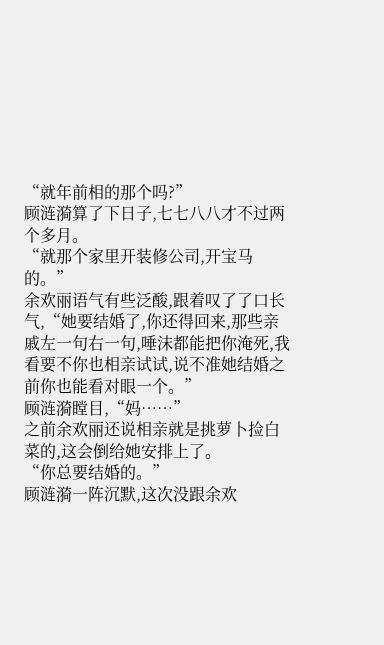“就年前相的那个吗?”
顾涟漪算了下日子,七七八八才不过两个多月。
“就那个家里开装修公司,开宝马的。”
余欢丽语气有些泛酸,跟着叹了了口长气,“她要结婚了,你还得回来,那些亲戚左一句右一句,唾沫都能把你淹死,我看要不你也相亲试试,说不准她结婚之前你也能看对眼一个。”
顾涟漪瞠目,“妈……”
之前余欢丽还说相亲就是挑萝卜捡白菜的,这会倒给她安排上了。
“你总要结婚的。”
顾涟漪一阵沉默,这次没跟余欢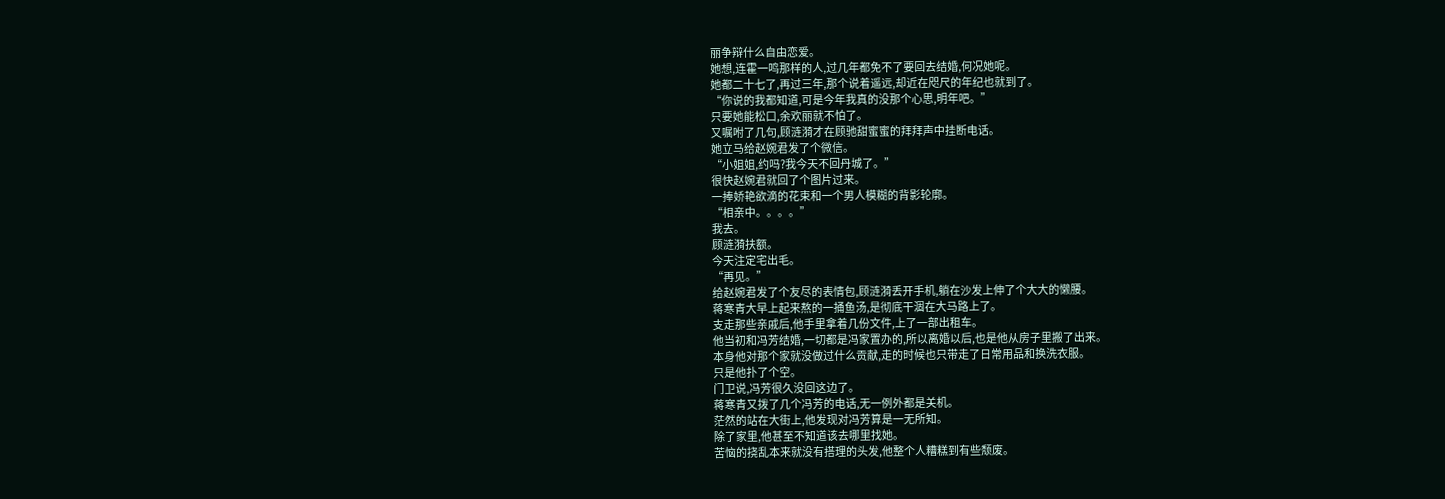丽争辩什么自由恋爱。
她想,连霍一鸣那样的人,过几年都免不了要回去结婚,何况她呢。
她都二十七了,再过三年,那个说着遥远,却近在咫尺的年纪也就到了。
“你说的我都知道,可是今年我真的没那个心思,明年吧。”
只要她能松口,余欢丽就不怕了。
又嘱咐了几句,顾涟漪才在顾驰甜蜜蜜的拜拜声中挂断电话。
她立马给赵婉君发了个微信。
“小姐姐,约吗?我今天不回丹城了。”
很快赵婉君就回了个图片过来。
一捧娇艳欲滴的花束和一个男人模糊的背影轮廓。
“相亲中。。。。”
我去。
顾涟漪扶额。
今天注定宅出毛。
“再见。”
给赵婉君发了个友尽的表情包,顾涟漪丢开手机,躺在沙发上伸了个大大的懒腰。
蒋寒青大早上起来熬的一捅鱼汤,是彻底干涸在大马路上了。
支走那些亲戚后,他手里拿着几份文件,上了一部出租车。
他当初和冯芳结婚,一切都是冯家置办的,所以离婚以后,也是他从房子里搬了出来。
本身他对那个家就没做过什么贡献,走的时候也只带走了日常用品和换洗衣服。
只是他扑了个空。
门卫说,冯芳很久没回这边了。
蒋寒青又拨了几个冯芳的电话,无一例外都是关机。
茫然的站在大街上,他发现对冯芳算是一无所知。
除了家里,他甚至不知道该去哪里找她。
苦恼的挠乱本来就没有搭理的头发,他整个人糟糕到有些颓废。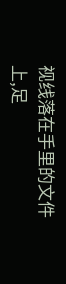视线落在手里的文件上,足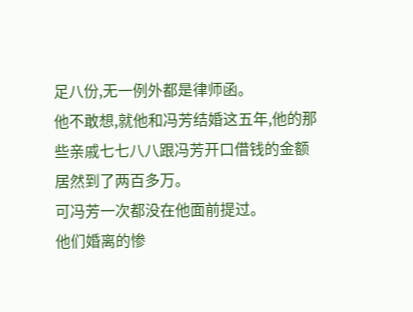足八份,无一例外都是律师函。
他不敢想,就他和冯芳结婚这五年,他的那些亲戚七七八八跟冯芳开口借钱的金额居然到了两百多万。
可冯芳一次都没在他面前提过。
他们婚离的惨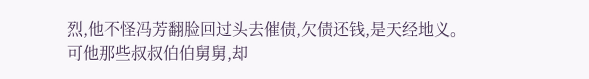烈,他不怪冯芳翻脸回过头去催债,欠债还钱,是天经地义。
可他那些叔叔伯伯舅舅,却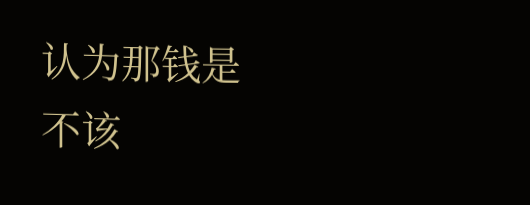认为那钱是不该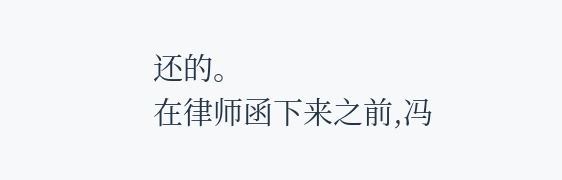还的。
在律师函下来之前,冯